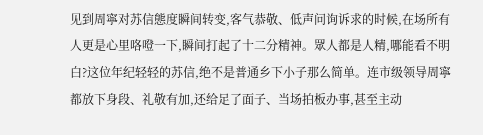见到周寧对苏信態度瞬间转变,客气恭敬、低声问询诉求的时候,在场所有人更是心里咯噔一下,瞬间打起了十二分精神。眾人都是人精,哪能看不明白?这位年纪轻轻的苏信,绝不是普通乡下小子那么简单。连市级领导周寧都放下身段、礼敬有加,还给足了面子、当场拍板办事,甚至主动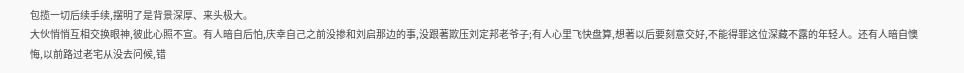包揽一切后续手续,摆明了是背景深厚、来头极大。
大伙悄悄互相交换眼神,彼此心照不宣。有人暗自后怕,庆幸自己之前没掺和刘启那边的事,没跟著欺压刘定邦老爷子;有人心里飞快盘算,想著以后要刻意交好,不能得罪这位深藏不露的年轻人。还有人暗自懊悔,以前路过老宅从没去问候,错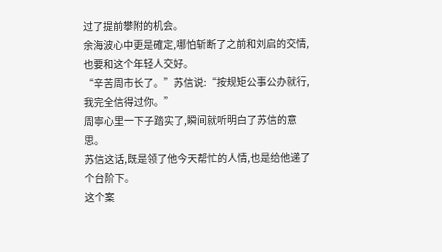过了提前攀附的机会。
余海波心中更是確定,哪怕斩断了之前和刘启的交情,也要和这个年轻人交好。
“辛苦周市长了。”苏信说:“按规矩公事公办就行,我完全信得过你。”
周寧心里一下子踏实了,瞬间就听明白了苏信的意思。
苏信这话,既是领了他今天帮忙的人情,也是给他递了个台阶下。
这个案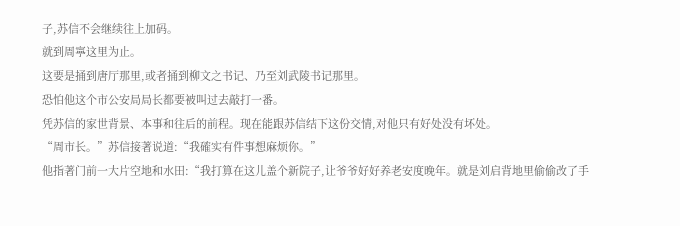子,苏信不会继续往上加码。
就到周寧这里为止。
这要是捅到唐厅那里,或者捅到柳文之书记、乃至刘武陵书记那里。
恐怕他这个市公安局局长都要被叫过去敲打一番。
凭苏信的家世背景、本事和往后的前程。现在能跟苏信结下这份交情,对他只有好处没有坏处。
“周市长。”苏信接著说道:“我確实有件事想麻烦你。”
他指著门前一大片空地和水田:“我打算在这儿盖个新院子,让爷爷好好养老安度晚年。就是刘启背地里偷偷改了手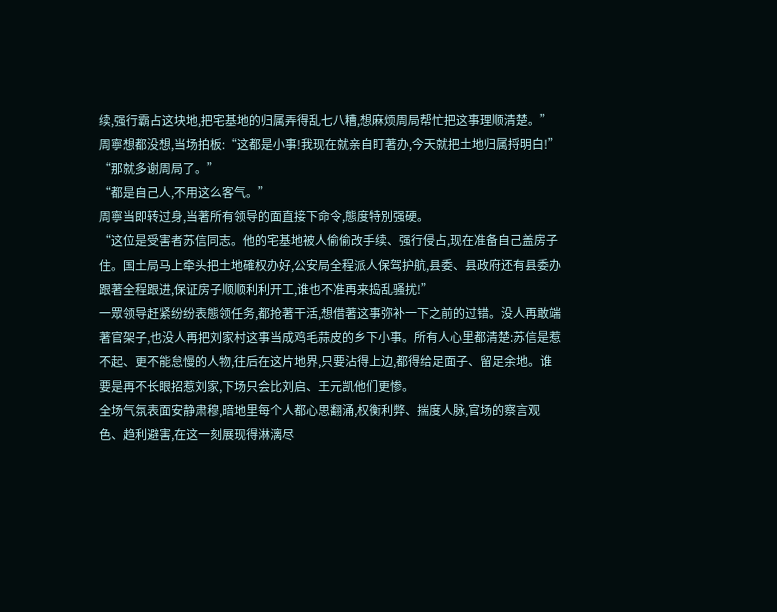续,强行霸占这块地,把宅基地的归属弄得乱七八糟,想麻烦周局帮忙把这事理顺清楚。”
周寧想都没想,当场拍板:“这都是小事!我现在就亲自盯著办,今天就把土地归属捋明白!”
“那就多谢周局了。”
“都是自己人,不用这么客气。”
周寧当即转过身,当著所有领导的面直接下命令,態度特別强硬。
“这位是受害者苏信同志。他的宅基地被人偷偷改手续、强行侵占,现在准备自己盖房子住。国土局马上牵头把土地確权办好,公安局全程派人保驾护航,县委、县政府还有县委办跟著全程跟进,保证房子顺顺利利开工,谁也不准再来捣乱骚扰!”
一眾领导赶紧纷纷表態领任务,都抢著干活,想借著这事弥补一下之前的过错。没人再敢端著官架子,也没人再把刘家村这事当成鸡毛蒜皮的乡下小事。所有人心里都清楚:苏信是惹不起、更不能怠慢的人物,往后在这片地界,只要沾得上边,都得给足面子、留足余地。谁要是再不长眼招惹刘家,下场只会比刘启、王元凯他们更惨。
全场气氛表面安静肃穆,暗地里每个人都心思翻涌,权衡利弊、揣度人脉,官场的察言观色、趋利避害,在这一刻展现得淋漓尽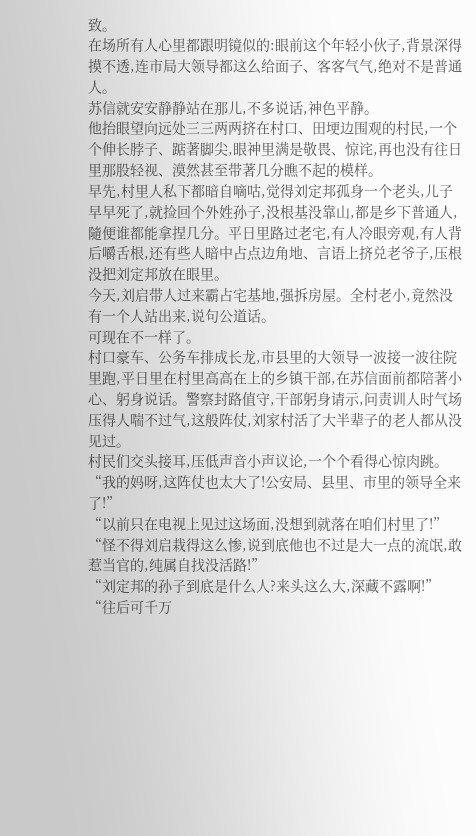致。
在场所有人心里都跟明镜似的:眼前这个年轻小伙子,背景深得摸不透,连市局大领导都这么给面子、客客气气,绝对不是普通人。
苏信就安安静静站在那儿,不多说话,神色平静。
他抬眼望向远处三三两两挤在村口、田埂边围观的村民,一个个伸长脖子、踮著脚尖,眼神里满是敬畏、惊诧,再也没有往日里那股轻视、漠然甚至带著几分瞧不起的模样。
早先,村里人私下都暗自嘀咕,觉得刘定邦孤身一个老头,儿子早早死了,就捡回个外姓孙子,没根基没靠山,都是乡下普通人,隨便谁都能拿捏几分。平日里路过老宅,有人冷眼旁观,有人背后嚼舌根,还有些人暗中占点边角地、言语上挤兑老爷子,压根没把刘定邦放在眼里。
今天,刘启带人过来霸占宅基地,强拆房屋。全村老小,竟然没有一个人站出来,说句公道话。
可现在不一样了。
村口豪车、公务车排成长龙,市县里的大领导一波接一波往院里跑,平日里在村里高高在上的乡镇干部,在苏信面前都陪著小心、躬身说话。警察封路值守,干部躬身请示,问责训人时气场压得人喘不过气,这般阵仗,刘家村活了大半辈子的老人都从没见过。
村民们交头接耳,压低声音小声议论,一个个看得心惊肉跳。
“我的妈呀,这阵仗也太大了!公安局、县里、市里的领导全来了!”
“以前只在电视上见过这场面,没想到就落在咱们村里了!”
“怪不得刘启栽得这么惨,说到底他也不过是大一点的流氓,敢惹当官的,纯属自找没活路!”
“刘定邦的孙子到底是什么人?来头这么大,深藏不露啊!”
“往后可千万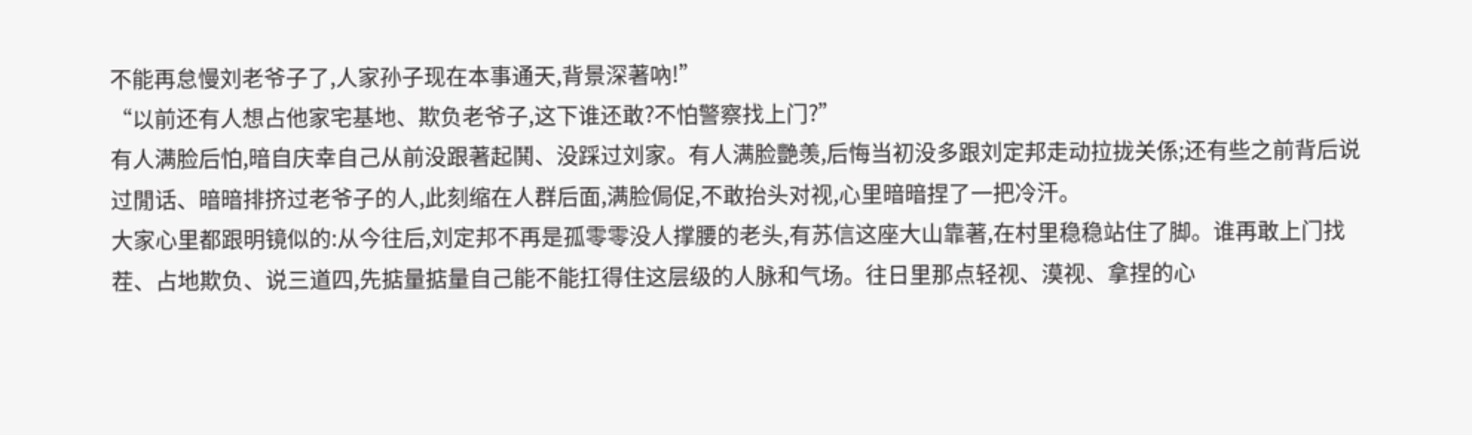不能再怠慢刘老爷子了,人家孙子现在本事通天,背景深著吶!”
“以前还有人想占他家宅基地、欺负老爷子,这下谁还敢?不怕警察找上门?”
有人满脸后怕,暗自庆幸自己从前没跟著起鬨、没踩过刘家。有人满脸艷羡,后悔当初没多跟刘定邦走动拉拢关係;还有些之前背后说过閒话、暗暗排挤过老爷子的人,此刻缩在人群后面,满脸侷促,不敢抬头对视,心里暗暗捏了一把冷汗。
大家心里都跟明镜似的:从今往后,刘定邦不再是孤零零没人撑腰的老头,有苏信这座大山靠著,在村里稳稳站住了脚。谁再敢上门找茬、占地欺负、说三道四,先掂量掂量自己能不能扛得住这层级的人脉和气场。往日里那点轻视、漠视、拿捏的心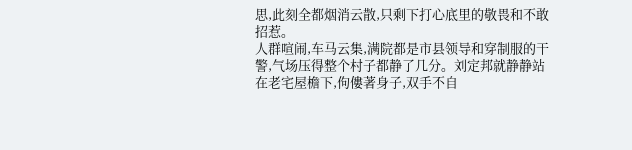思,此刻全都烟消云散,只剩下打心底里的敬畏和不敢招惹。
人群喧闹,车马云集,满院都是市县领导和穿制服的干警,气场压得整个村子都静了几分。刘定邦就静静站在老宅屋檐下,佝僂著身子,双手不自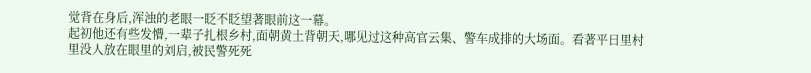觉背在身后,浑浊的老眼一眨不眨望著眼前这一幕。
起初他还有些发懵,一辈子扎根乡村,面朝黄土背朝天,哪见过这种高官云集、警车成排的大场面。看著平日里村里没人放在眼里的刘启,被民警死死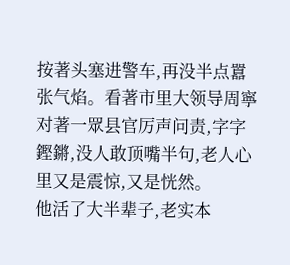按著头塞进警车,再没半点囂张气焰。看著市里大领导周寧对著一眾县官厉声问责,字字鏗鏘,没人敢顶嘴半句,老人心里又是震惊,又是恍然。
他活了大半辈子,老实本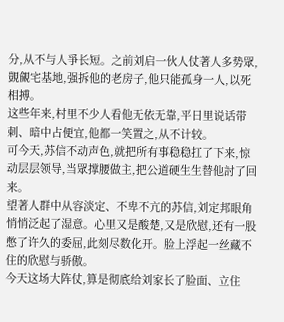分,从不与人爭长短。之前刘启一伙人仗著人多势眾,覬覦宅基地,强拆他的老房子,他只能孤身一人,以死相搏。
这些年来,村里不少人看他无依无靠,平日里说话带刺、暗中占便宜,他都一笑置之,从不计较。
可今天,苏信不动声色,就把所有事稳稳扛了下来,惊动层层领导,当眾撑腰做主,把公道硬生生替他討了回来。
望著人群中从容淡定、不卑不亢的苏信,刘定邦眼角悄悄泛起了湿意。心里又是酸楚,又是欣慰,还有一股憋了许久的委屈,此刻尽数化开。脸上浮起一丝藏不住的欣慰与骄傲。
今天这场大阵仗,算是彻底给刘家长了脸面、立住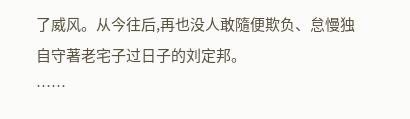了威风。从今往后,再也没人敢隨便欺负、怠慢独自守著老宅子过日子的刘定邦。
……